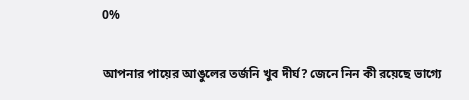0%

আপনার পায়ের আঙুলের তর্জনি খুব দীর্ঘ? জেনে নিন কী রয়েছে ভাগ্যে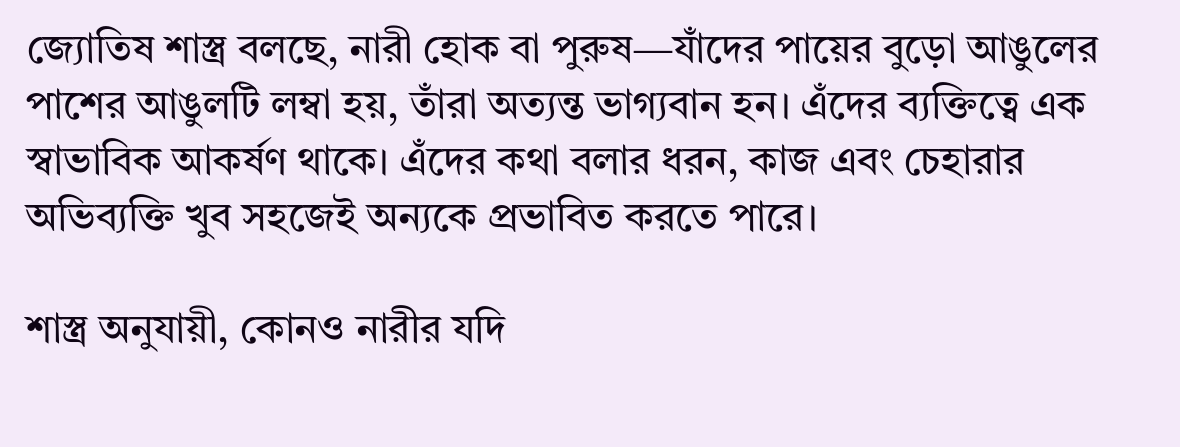জ্যোতিষ শাস্ত্র বলছে, নারী হোক বা পুরুষ—যাঁদের পায়ের বুড়ো আঙুলের পাশের আঙুলটি লম্বা হয়, তাঁরা অত্যন্ত ভাগ্যবান হন। এঁদের ব্যক্তিত্বে এক স্বাভাবিক আকর্ষণ থাকে। এঁদের কথা বলার ধরন, কাজ এবং চেহারার অভিব্যক্তি খুব সহজেই অন্যকে প্রভাবিত করতে পারে।

শাস্ত্র অনুযায়ী, কোনও নারীর যদি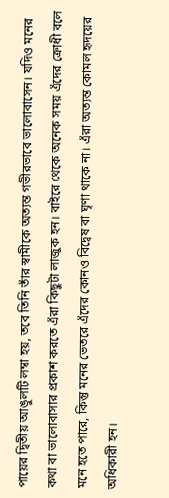পায়ের দ্বিতীয় আঙুলটি লম্বা হয়, তবে তিনি তাঁর স্বামীকে অত্যন্ত গভীরভাবে ভালোবাসেন। যদিও মনের কথা বা ভালোবাসার প্রকাশ করতে এঁরা কিছুটা লাজুক হন। বাইরে থেকে অনেক সময় এঁদের ক্রোধী বলে মনে হতে পারে, কিন্তু মনের ভেতরে এঁদের কোনও বিদ্বেষ বা ঘৃণা থাকে না। এঁরা অত্যন্ত কোমল হৃদয়ের অধিকারী হন।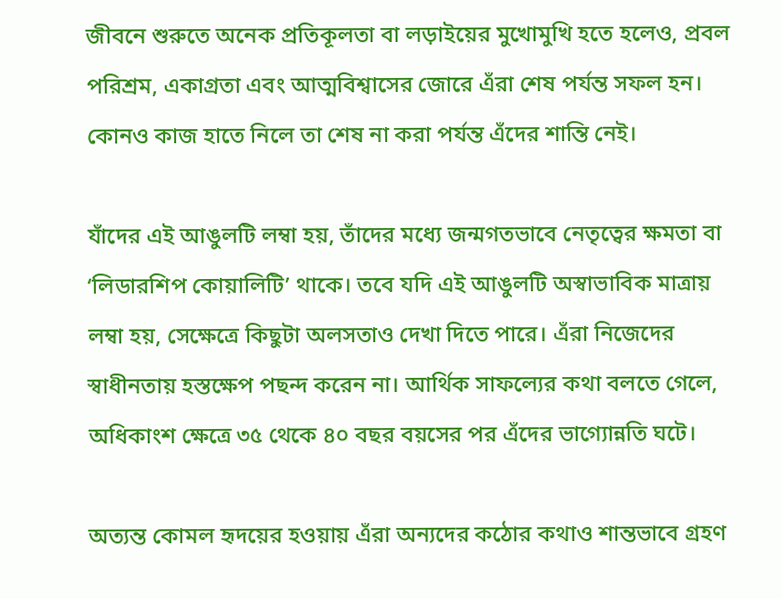জীবনে শুরুতে অনেক প্রতিকূলতা বা লড়াইয়ের মুখোমুখি হতে হলেও, প্রবল পরিশ্রম, একাগ্রতা এবং আত্মবিশ্বাসের জোরে এঁরা শেষ পর্যন্ত সফল হন। কোনও কাজ হাতে নিলে তা শেষ না করা পর্যন্ত এঁদের শান্তি নেই।

যাঁদের এই আঙুলটি লম্বা হয়, তাঁদের মধ্যে জন্মগতভাবে নেতৃত্বের ক্ষমতা বা ‘লিডারশিপ কোয়ালিটি’ থাকে। তবে যদি এই আঙুলটি অস্বাভাবিক মাত্রায় লম্বা হয়, সেক্ষেত্রে কিছুটা অলসতাও দেখা দিতে পারে। এঁরা নিজেদের স্বাধীনতায় হস্তক্ষেপ পছন্দ করেন না। আর্থিক সাফল্যের কথা বলতে গেলে, অধিকাংশ ক্ষেত্রে ৩৫ থেকে ৪০ বছর বয়সের পর এঁদের ভাগ্যোন্নতি ঘটে।

অত্যন্ত কোমল হৃদয়ের হওয়ায় এঁরা অন্যদের কঠোর কথাও শান্তভাবে গ্রহণ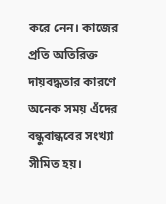করে নেন। কাজের প্রতি অতিরিক্ত দায়বদ্ধতার কারণে অনেক সময় এঁদের বন্ধুবান্ধবের সংখ্যা সীমিত হয়।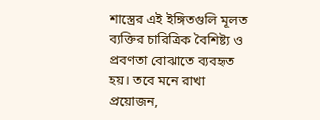শাস্ত্রের এই ইঙ্গিতগুলি মূলত ব্যক্তির চারিত্রিক বৈশিষ্ট্য ও প্রবণতা বোঝাতে ব্যবহৃত হয়। তবে মনে রাখা প্রয়োজন,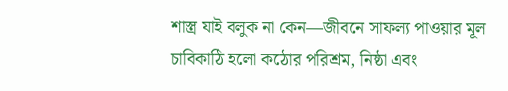শাস্ত্র যাই বলুক না কেন—জীবনে সাফল্য পাওয়ার মূল চাবিকাঠি হলো কঠোর পরিশ্রম, নিষ্ঠা এবং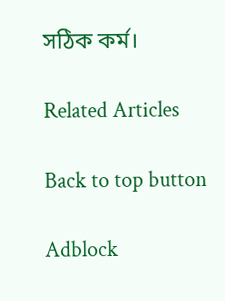সঠিক কর্ম।

Related Articles

Back to top button

Adblock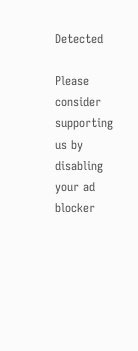Detected

Please consider supporting us by disabling your ad blocker